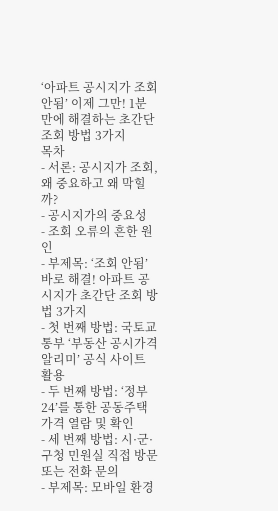‘아파트 공시지가 조회 안됨’ 이제 그만! 1분 만에 해결하는 초간단 조회 방법 3가지
목차
- 서론: 공시지가 조회, 왜 중요하고 왜 막힐까?
- 공시지가의 중요성
- 조회 오류의 흔한 원인
- 부제목: ‘조회 안됨’ 바로 해결! 아파트 공시지가 초간단 조회 방법 3가지
- 첫 번째 방법: 국토교통부 ‘부동산 공시가격 알리미’ 공식 사이트 활용
- 두 번째 방법: ‘정부24’를 통한 공동주택가격 열람 및 확인
- 세 번째 방법: 시·군·구청 민원실 직접 방문 또는 전화 문의
- 부제목: 모바일 환경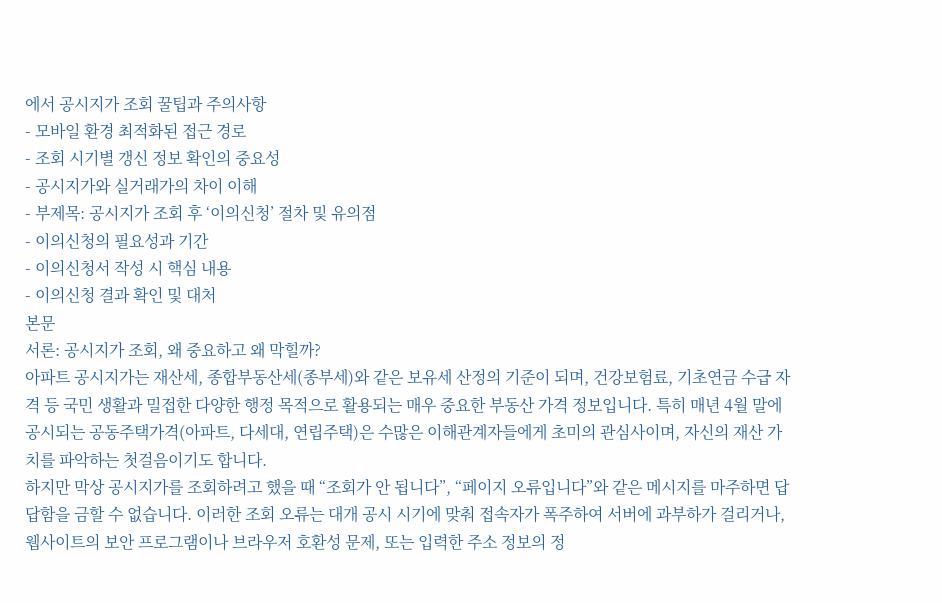에서 공시지가 조회 꿀팁과 주의사항
- 모바일 환경 최적화된 접근 경로
- 조회 시기별 갱신 정보 확인의 중요성
- 공시지가와 실거래가의 차이 이해
- 부제목: 공시지가 조회 후 ‘이의신청’ 절차 및 유의점
- 이의신청의 필요성과 기간
- 이의신청서 작성 시 핵심 내용
- 이의신청 결과 확인 및 대처
본문
서론: 공시지가 조회, 왜 중요하고 왜 막힐까?
아파트 공시지가는 재산세, 종합부동산세(종부세)와 같은 보유세 산정의 기준이 되며, 건강보험료, 기초연금 수급 자격 등 국민 생활과 밀접한 다양한 행정 목적으로 활용되는 매우 중요한 부동산 가격 정보입니다. 특히 매년 4월 말에 공시되는 공동주택가격(아파트, 다세대, 연립주택)은 수많은 이해관계자들에게 초미의 관심사이며, 자신의 재산 가치를 파악하는 첫걸음이기도 합니다.
하지만 막상 공시지가를 조회하려고 했을 때 “조회가 안 됩니다”, “페이지 오류입니다”와 같은 메시지를 마주하면 답답함을 금할 수 없습니다. 이러한 조회 오류는 대개 공시 시기에 맞춰 접속자가 폭주하여 서버에 과부하가 걸리거나, 웹사이트의 보안 프로그램이나 브라우저 호환성 문제, 또는 입력한 주소 정보의 정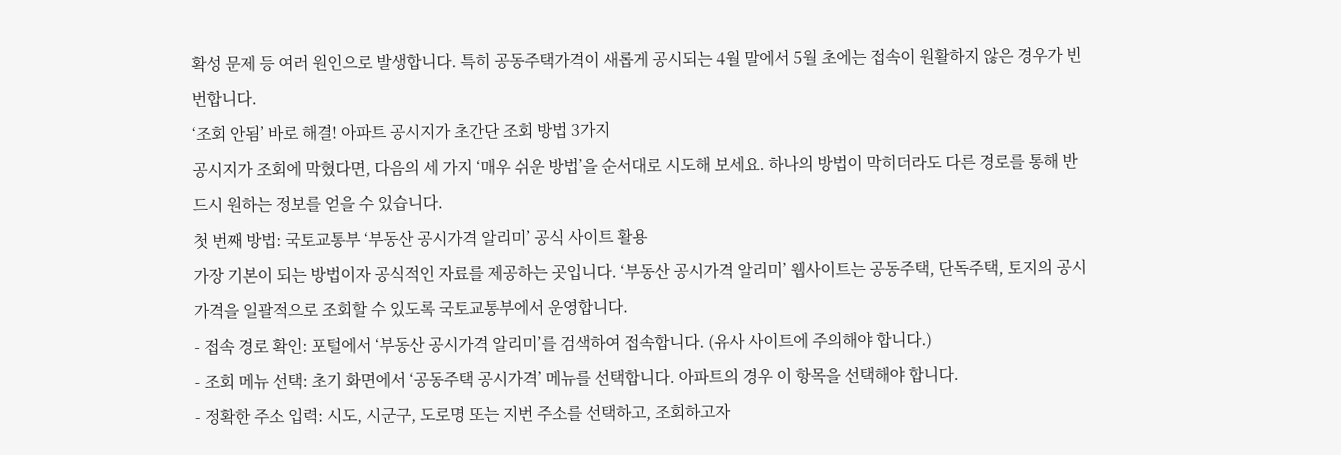확성 문제 등 여러 원인으로 발생합니다. 특히 공동주택가격이 새롭게 공시되는 4월 말에서 5월 초에는 접속이 원활하지 않은 경우가 빈번합니다.
‘조회 안됨’ 바로 해결! 아파트 공시지가 초간단 조회 방법 3가지
공시지가 조회에 막혔다면, 다음의 세 가지 ‘매우 쉬운 방법’을 순서대로 시도해 보세요. 하나의 방법이 막히더라도 다른 경로를 통해 반드시 원하는 정보를 얻을 수 있습니다.
첫 번째 방법: 국토교통부 ‘부동산 공시가격 알리미’ 공식 사이트 활용
가장 기본이 되는 방법이자 공식적인 자료를 제공하는 곳입니다. ‘부동산 공시가격 알리미’ 웹사이트는 공동주택, 단독주택, 토지의 공시가격을 일괄적으로 조회할 수 있도록 국토교통부에서 운영합니다.
- 접속 경로 확인: 포털에서 ‘부동산 공시가격 알리미’를 검색하여 접속합니다. (유사 사이트에 주의해야 합니다.)
- 조회 메뉴 선택: 초기 화면에서 ‘공동주택 공시가격’ 메뉴를 선택합니다. 아파트의 경우 이 항목을 선택해야 합니다.
- 정확한 주소 입력: 시도, 시군구, 도로명 또는 지번 주소를 선택하고, 조회하고자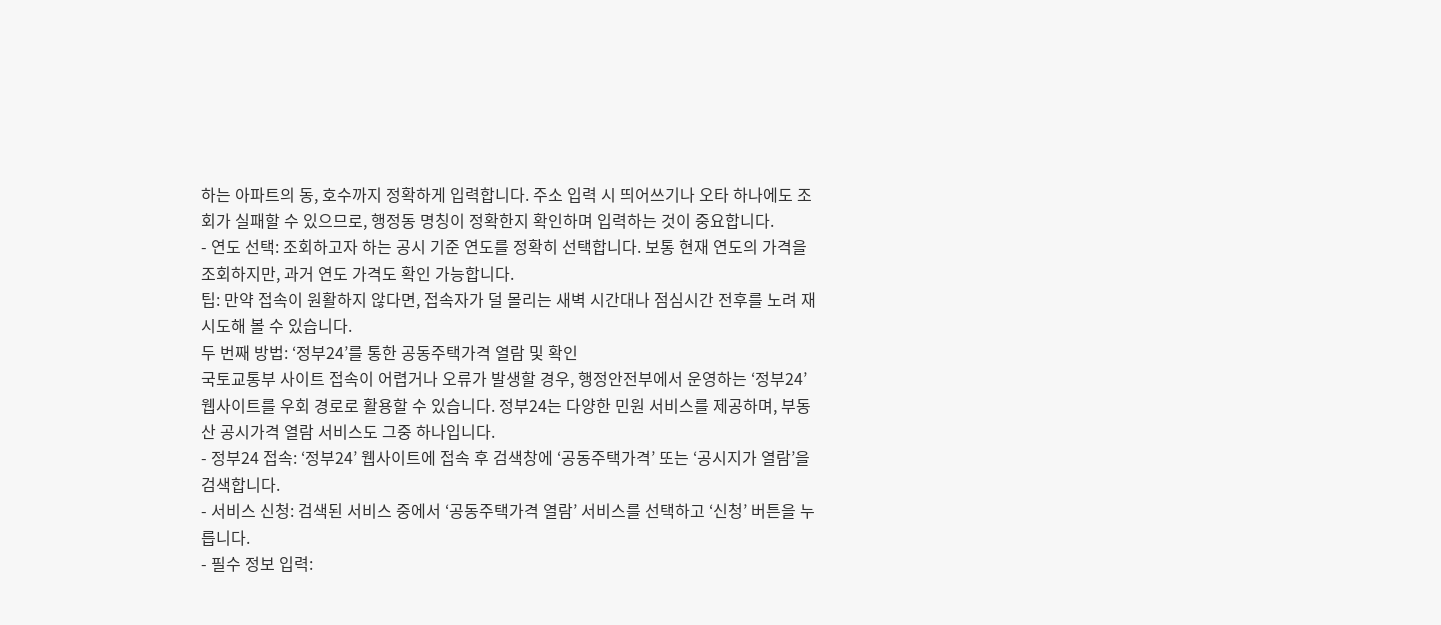하는 아파트의 동, 호수까지 정확하게 입력합니다. 주소 입력 시 띄어쓰기나 오타 하나에도 조회가 실패할 수 있으므로, 행정동 명칭이 정확한지 확인하며 입력하는 것이 중요합니다.
- 연도 선택: 조회하고자 하는 공시 기준 연도를 정확히 선택합니다. 보통 현재 연도의 가격을 조회하지만, 과거 연도 가격도 확인 가능합니다.
팁: 만약 접속이 원활하지 않다면, 접속자가 덜 몰리는 새벽 시간대나 점심시간 전후를 노려 재시도해 볼 수 있습니다.
두 번째 방법: ‘정부24’를 통한 공동주택가격 열람 및 확인
국토교통부 사이트 접속이 어렵거나 오류가 발생할 경우, 행정안전부에서 운영하는 ‘정부24’ 웹사이트를 우회 경로로 활용할 수 있습니다. 정부24는 다양한 민원 서비스를 제공하며, 부동산 공시가격 열람 서비스도 그중 하나입니다.
- 정부24 접속: ‘정부24’ 웹사이트에 접속 후 검색창에 ‘공동주택가격’ 또는 ‘공시지가 열람’을 검색합니다.
- 서비스 신청: 검색된 서비스 중에서 ‘공동주택가격 열람’ 서비스를 선택하고 ‘신청’ 버튼을 누릅니다.
- 필수 정보 입력: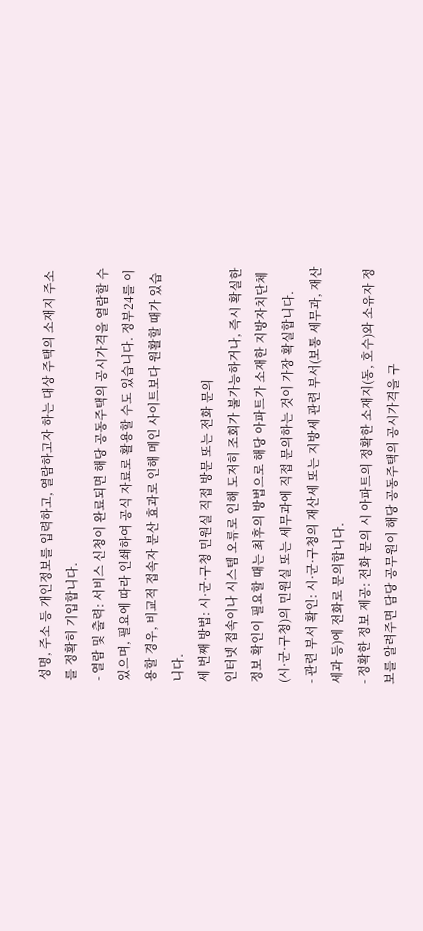성명, 주소 등 개인정보를 입력하고, 열람하고자 하는 대상 주택의 소재지 주소를 정확히 기입합니다.
- 열람 및 출력: 서비스 신청이 완료되면 해당 공동주택의 공시가격을 열람할 수 있으며, 필요에 따라 인쇄하여 공식 자료로 활용할 수도 있습니다. 정부24를 이용할 경우, 비교적 접속자 분산 효과로 인해 메인 사이트보다 원활할 때가 있습니다.
세 번째 방법: 시·군·구청 민원실 직접 방문 또는 전화 문의
인터넷 접속이나 시스템 오류로 인해 도저히 조회가 불가능하거나, 즉시 확실한 정보 확인이 필요할 때는 최후의 방법으로 해당 아파트가 소재한 지방자치단체(시·군·구청)의 민원실 또는 세무과에 직접 문의하는 것이 가장 확실합니다.
- 관련 부서 확인: 시·군·구청의 재산세 또는 지방세 관련 부서(보통 세무과, 재산세과 등)에 전화로 문의합니다.
- 정확한 정보 제공: 전화 문의 시 아파트의 정확한 소재지(동, 호수)와 소유자 정보를 알려주면 담당 공무원이 해당 공동주택의 공시가격을 구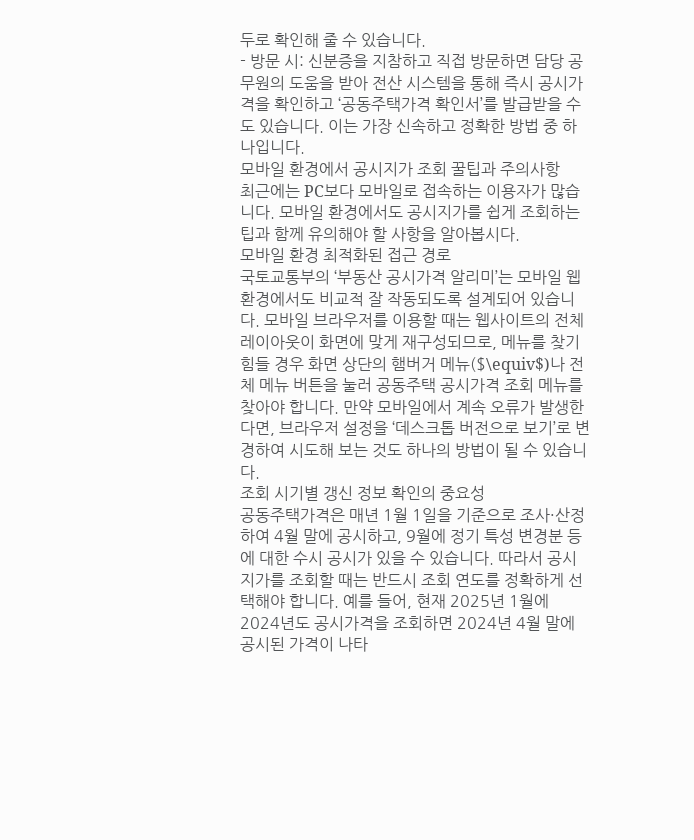두로 확인해 줄 수 있습니다.
- 방문 시: 신분증을 지참하고 직접 방문하면 담당 공무원의 도움을 받아 전산 시스템을 통해 즉시 공시가격을 확인하고 ‘공동주택가격 확인서’를 발급받을 수도 있습니다. 이는 가장 신속하고 정확한 방법 중 하나입니다.
모바일 환경에서 공시지가 조회 꿀팁과 주의사항
최근에는 PC보다 모바일로 접속하는 이용자가 많습니다. 모바일 환경에서도 공시지가를 쉽게 조회하는 팁과 함께 유의해야 할 사항을 알아봅시다.
모바일 환경 최적화된 접근 경로
국토교통부의 ‘부동산 공시가격 알리미’는 모바일 웹 환경에서도 비교적 잘 작동되도록 설계되어 있습니다. 모바일 브라우저를 이용할 때는 웹사이트의 전체 레이아웃이 화면에 맞게 재구성되므로, 메뉴를 찾기 힘들 경우 화면 상단의 햄버거 메뉴($\equiv$)나 전체 메뉴 버튼을 눌러 공동주택 공시가격 조회 메뉴를 찾아야 합니다. 만약 모바일에서 계속 오류가 발생한다면, 브라우저 설정을 ‘데스크톱 버전으로 보기’로 변경하여 시도해 보는 것도 하나의 방법이 될 수 있습니다.
조회 시기별 갱신 정보 확인의 중요성
공동주택가격은 매년 1월 1일을 기준으로 조사·산정하여 4월 말에 공시하고, 9월에 정기 특성 변경분 등에 대한 수시 공시가 있을 수 있습니다. 따라서 공시지가를 조회할 때는 반드시 조회 연도를 정확하게 선택해야 합니다. 예를 들어, 현재 2025년 1월에 2024년도 공시가격을 조회하면 2024년 4월 말에 공시된 가격이 나타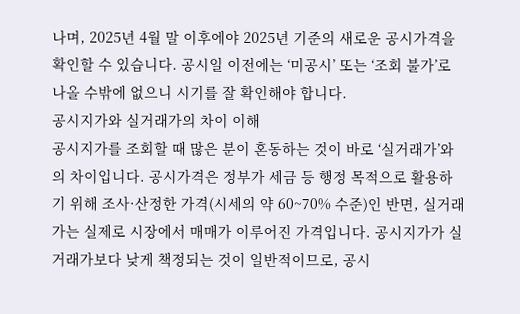나며, 2025년 4월 말 이후에야 2025년 기준의 새로운 공시가격을 확인할 수 있습니다. 공시일 이전에는 ‘미공시’ 또는 ‘조회 불가’로 나올 수밖에 없으니 시기를 잘 확인해야 합니다.
공시지가와 실거래가의 차이 이해
공시지가를 조회할 때 많은 분이 혼동하는 것이 바로 ‘실거래가’와의 차이입니다. 공시가격은 정부가 세금 등 행정 목적으로 활용하기 위해 조사·산정한 가격(시세의 약 60~70% 수준)인 반면, 실거래가는 실제로 시장에서 매매가 이루어진 가격입니다. 공시지가가 실거래가보다 낮게 책정되는 것이 일반적이므로, 공시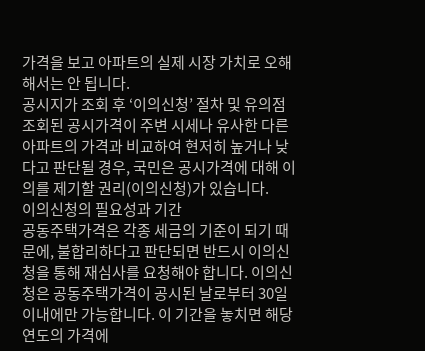가격을 보고 아파트의 실제 시장 가치로 오해해서는 안 됩니다.
공시지가 조회 후 ‘이의신청’ 절차 및 유의점
조회된 공시가격이 주변 시세나 유사한 다른 아파트의 가격과 비교하여 현저히 높거나 낮다고 판단될 경우, 국민은 공시가격에 대해 이의를 제기할 권리(이의신청)가 있습니다.
이의신청의 필요성과 기간
공동주택가격은 각종 세금의 기준이 되기 때문에, 불합리하다고 판단되면 반드시 이의신청을 통해 재심사를 요청해야 합니다. 이의신청은 공동주택가격이 공시된 날로부터 30일 이내에만 가능합니다. 이 기간을 놓치면 해당 연도의 가격에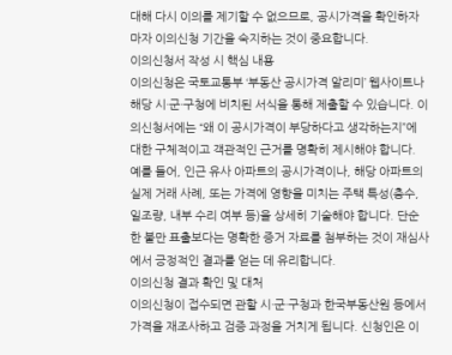대해 다시 이의를 제기할 수 없으므로, 공시가격을 확인하자마자 이의신청 기간을 숙지하는 것이 중요합니다.
이의신청서 작성 시 핵심 내용
이의신청은 국토교통부 ‘부동산 공시가격 알리미’ 웹사이트나 해당 시·군·구청에 비치된 서식을 통해 제출할 수 있습니다. 이의신청서에는 “왜 이 공시가격이 부당하다고 생각하는지”에 대한 구체적이고 객관적인 근거를 명확히 제시해야 합니다. 예를 들어, 인근 유사 아파트의 공시가격이나, 해당 아파트의 실제 거래 사례, 또는 가격에 영향을 미치는 주택 특성(층수, 일조량, 내부 수리 여부 등)을 상세히 기술해야 합니다. 단순한 불만 표출보다는 명확한 증거 자료를 첨부하는 것이 재심사에서 긍정적인 결과를 얻는 데 유리합니다.
이의신청 결과 확인 및 대처
이의신청이 접수되면 관할 시·군·구청과 한국부동산원 등에서 가격을 재조사하고 검증 과정을 거치게 됩니다. 신청인은 이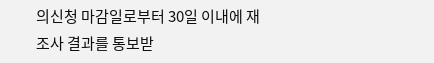의신청 마감일로부터 30일 이내에 재조사 결과를 통보받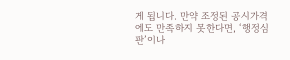게 됩니다. 만약 조정된 공시가격에도 만족하지 못한다면, ‘행정심판’이나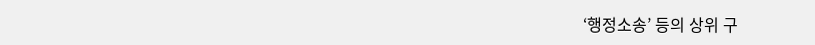‘행정소송’ 등의 상위 구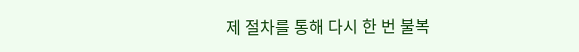제 절차를 통해 다시 한 번 불복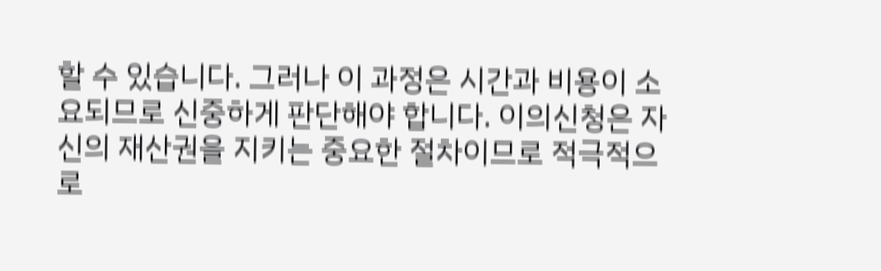할 수 있습니다. 그러나 이 과정은 시간과 비용이 소요되므로 신중하게 판단해야 합니다. 이의신청은 자신의 재산권을 지키는 중요한 절차이므로 적극적으로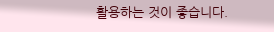활용하는 것이 좋습니다.